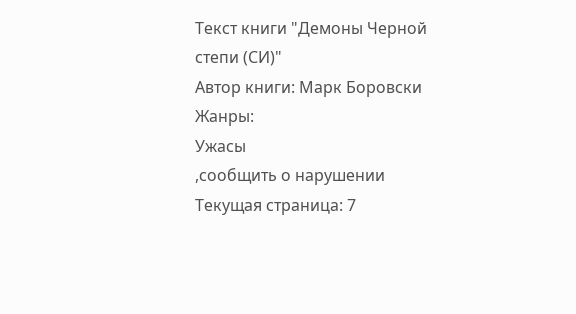Текст книги "Демоны Черной степи (СИ)"
Автор книги: Марк Боровски
Жанры:
Ужасы
,сообщить о нарушении
Текущая страница: 7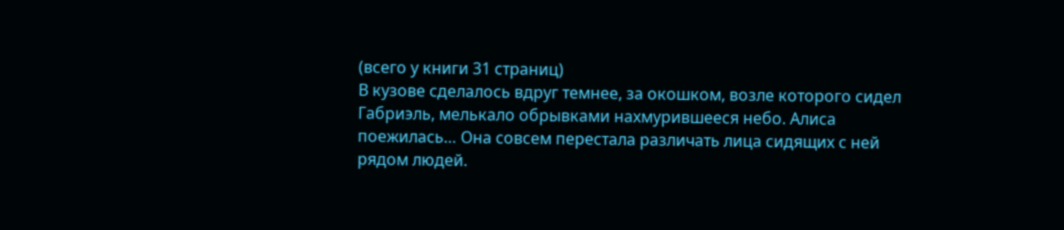(всего у книги 31 страниц)
В кузове сделалось вдруг темнее, за окошком, возле которого сидел Габриэль, мелькало обрывками нахмурившееся небо. Алиса поежилась… Она совсем перестала различать лица сидящих с ней рядом людей.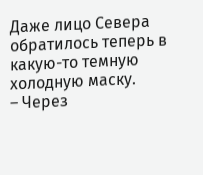Даже лицо Севера обратилось теперь в какую-то темную холодную маску.
– Через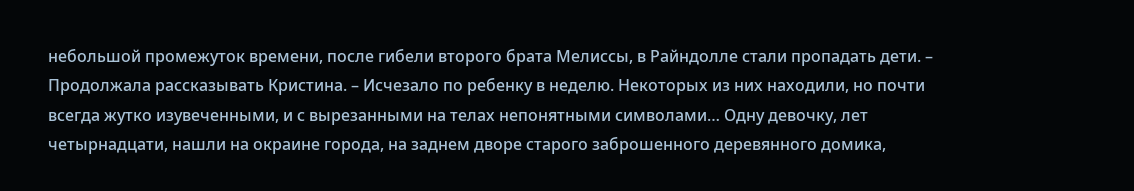небольшой промежуток времени, после гибели второго брата Мелиссы, в Райндолле стали пропадать дети. – Продолжала рассказывать Кристина. – Исчезало по ребенку в неделю. Некоторых из них находили, но почти всегда жутко изувеченными, и с вырезанными на телах непонятными символами… Одну девочку, лет четырнадцати, нашли на окраине города, на заднем дворе старого заброшенного деревянного домика,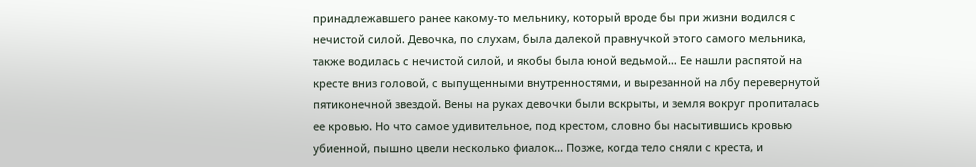принадлежавшего ранее какому-то мельнику, который вроде бы при жизни водился с нечистой силой. Девочка, по слухам, была далекой правнучкой этого самого мельника, также водилась с нечистой силой, и якобы была юной ведьмой… Ее нашли распятой на кресте вниз головой, с выпущенными внутренностями, и вырезанной на лбу перевернутой пятиконечной звездой. Вены на руках девочки были вскрыты, и земля вокруг пропиталась ее кровью. Но что самое удивительное, под крестом, словно бы насытившись кровью убиенной, пышно цвели несколько фиалок… Позже, когда тело сняли с креста, и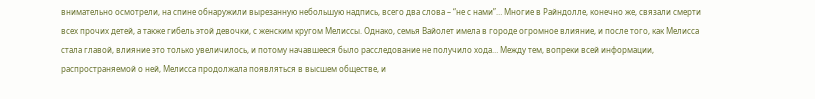внимательно осмотрели, на спине обнаружили вырезанную небольшую надпись, всего два слова – “не с нами”… Многие в Райндолле, конечно же, связали смерти всех прочих детей, а также гибель этой девочки, с женским кругом Мелиссы. Однако, семья Вайолет имела в городе огромное влияние, и после того, как Мелисса стала главой, влияние это только увеличилось, и потому начавшееся было расследование не получило хода… Между тем, вопреки всей информации, распространяемой о ней, Мелисса продолжала появляться в высшем обществе, и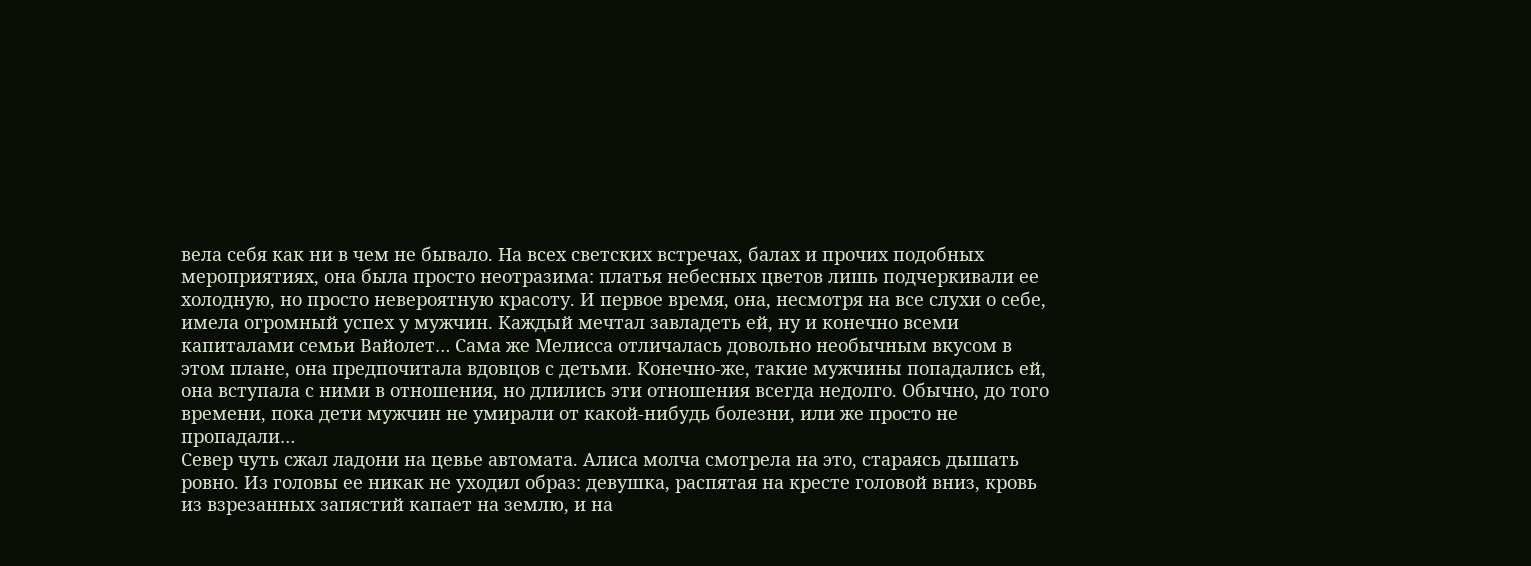вела себя как ни в чем не бывало. На всех светских встречах, балах и прочих подобных мероприятиях, она была просто неотразима: платья небесных цветов лишь подчеркивали ее холодную, но просто невероятную красоту. И первое время, она, несмотря на все слухи о себе, имела огромный успех у мужчин. Каждый мечтал завладеть ей, ну и конечно всеми капиталами семьи Вайолет… Сама же Мелисса отличалась довольно необычным вкусом в этом плане, она предпочитала вдовцов с детьми. Конечно-же, такие мужчины попадались ей, она вступала с ними в отношения, но длились эти отношения всегда недолго. Обычно, до того времени, пока дети мужчин не умирали от какой-нибудь болезни, или же просто не пропадали…
Север чуть сжал ладони на цевье автомата. Алиса молча смотрела на это, стараясь дышать ровно. Из головы ее никак не уходил образ: девушка, распятая на кресте головой вниз, кровь из взрезанных запястий капает на землю, и на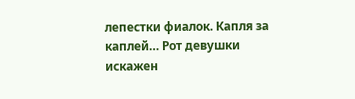лепестки фиалок. Капля за каплей… Рот девушки искажен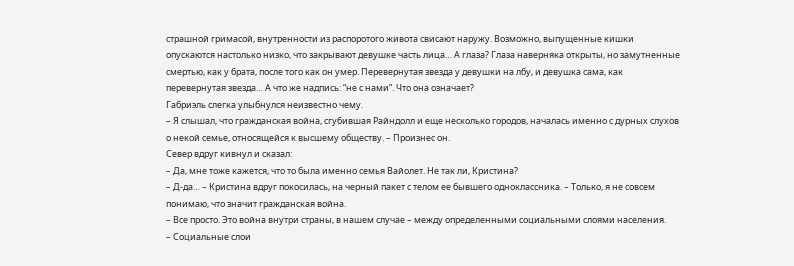страшной гримасой, внутренности из распоротого живота свисают наружу. Возможно, выпущенные кишки опускаются настолько низко, что закрывают девушке часть лица… А глаза? Глаза наверняка открыты, но замутненные смертью, как у брата, после того как он умер. Перевернутая звезда у девушки на лбу, и девушка сама, как перевернутая звезда… А что же надпись: “не с нами”. Что она означает?
Габриэль слегка улыбнулся неизвестно чему.
– Я слышал, что гражданская война, сгубившая Райндолл и еще несколько городов, началась именно с дурных слухов о некой семье, относящейся к высшему обществу. – Произнес он.
Север вдруг кивнул и сказал:
– Да, мне тоже кажется, что то была именно семья Вайолет. Не так ли, Кристина?
– Д-да… – Кристина вдруг покосилась, на черный пакет с телом ее бывшего одноклассника. – Только, я не совсем понимаю, что значит гражданская война.
– Все просто. Это война внутри страны, в нашем случае – между определенными социальными слоями населения.
– Социальные слои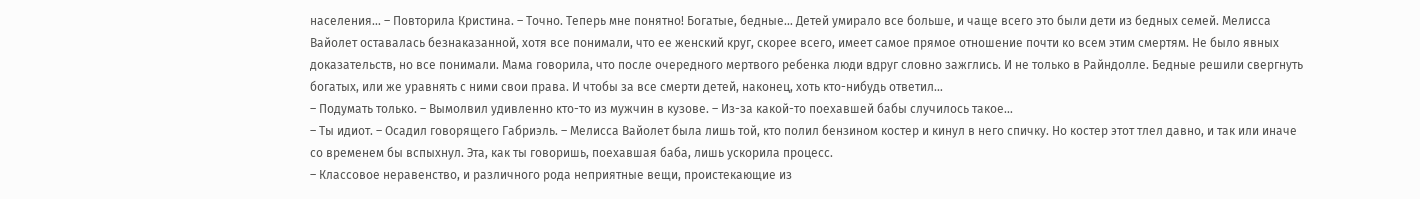населения… – Повторила Кристина. – Точно. Теперь мне понятно! Богатые, бедные… Детей умирало все больше, и чаще всего это были дети из бедных семей. Мелисса Вайолет оставалась безнаказанной, хотя все понимали, что ее женский круг, скорее всего, имеет самое прямое отношение почти ко всем этим смертям. Не было явных доказательств, но все понимали. Мама говорила, что после очередного мертвого ребенка люди вдруг словно зажглись. И не только в Райндолле. Бедные решили свергнуть богатых, или же уравнять с ними свои права. И чтобы за все смерти детей, наконец, хоть кто-нибудь ответил…
– Подумать только. – Вымолвил удивленно кто-то из мужчин в кузове. – Из-за какой-то поехавшей бабы случилось такое…
– Ты идиот. – Осадил говорящего Габриэль. – Мелисса Вайолет была лишь той, кто полил бензином костер и кинул в него спичку. Но костер этот тлел давно, и так или иначе со временем бы вспыхнул. Эта, как ты говоришь, поехавшая баба, лишь ускорила процесс.
– Классовое неравенство, и различного рода неприятные вещи, проистекающие из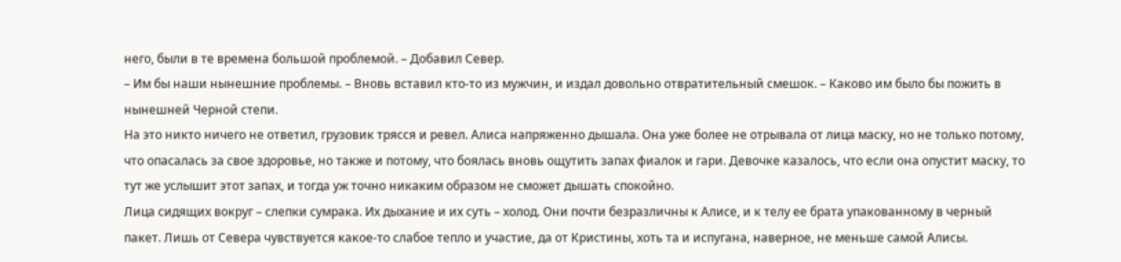него, были в те времена большой проблемой. – Добавил Север.
– Им бы наши нынешние проблемы. – Вновь вставил кто-то из мужчин, и издал довольно отвратительный смешок. – Каково им было бы пожить в нынешней Черной степи.
На это никто ничего не ответил, грузовик трясся и ревел. Алиса напряженно дышала. Она уже более не отрывала от лица маску, но не только потому, что опасалась за свое здоровье, но также и потому, что боялась вновь ощутить запах фиалок и гари. Девочке казалось, что если она опустит маску, то тут же услышит этот запах, и тогда уж точно никаким образом не сможет дышать спокойно.
Лица сидящих вокруг – слепки сумрака. Их дыхание и их суть – холод. Они почти безразличны к Алисе, и к телу ее брата упакованному в черный пакет. Лишь от Севера чувствуется какое-то слабое тепло и участие, да от Кристины, хоть та и испугана, наверное, не меньше самой Алисы.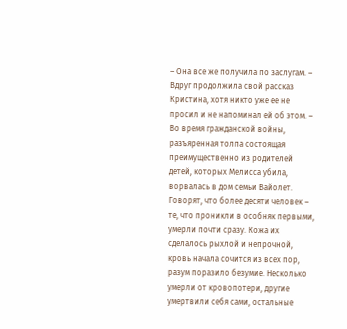– Она все же получила по заслугам. – Вдруг продолжила свой рассказ Кристина, хотя никто уже ее не просил и не напоминал ей об этом. – Во время гражданской войны, разъяренная толпа состоящая преимущественно из родителей детей, которых Мелисса убила, ворвалась в дом семьи Вайолет. Говорят, что более десяти человек – те, что проникли в особняк первыми, умерли почти сразу. Кожа их сделалось рыхлой и непрочной, кровь начала сочится из всех пор, разум поразило безумие. Несколько умерли от кровопотери, другие умертвили себя сами, остальные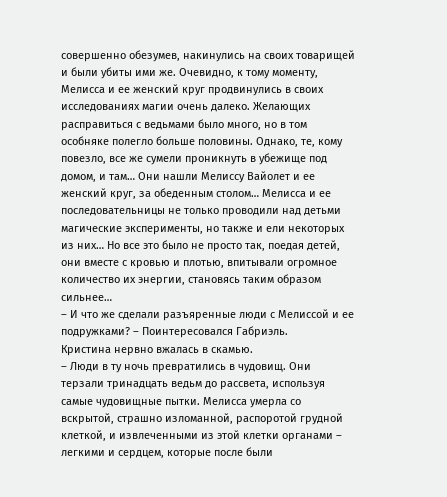совершенно обезумев, накинулись на своих товарищей и были убиты ими же. Очевидно, к тому моменту, Мелисса и ее женский круг продвинулись в своих исследованиях магии очень далеко. Желающих расправиться с ведьмами было много, но в том особняке полегло больше половины. Однако, те, кому повезло, все же сумели проникнуть в убежище под домом, и там… Они нашли Мелиссу Вайолет и ее женский круг, за обеденным столом… Мелисса и ее последовательницы не только проводили над детьми магические эксперименты, но также и ели некоторых из них… Но все это было не просто так, поедая детей, они вместе с кровью и плотью, впитывали огромное количество их энергии, становясь таким образом сильнее…
– И что же сделали разъяренные люди с Мелиссой и ее подружками? – Поинтересовался Габриэль.
Кристина нервно вжалась в скамью.
– Люди в ту ночь превратились в чудовищ. Они терзали тринадцать ведьм до рассвета, используя самые чудовищные пытки. Мелисса умерла со вскрытой, страшно изломанной, распоротой грудной клеткой, и извлеченными из этой клетки органами – легкими и сердцем, которые после были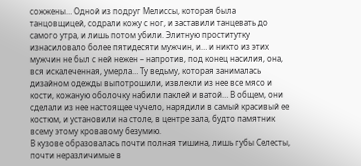сожжены… Одной из подруг Мелиссы, которая была танцовщицей, содрали кожу с ног, и заставили танцевать до самого утра, и лишь потом убили. Элитную проститутку изнасиловало более пятидесяти мужчин, и… и никто из этих мужчин не был с ней нежен – напротив, под конец насилия, она, вся искалеченная, умерла… Ту ведьму, которая занималась дизайном одежды выпотрошили, извлекли из нее все мясо и кости, кожаную оболочку набили паклей и ватой… В общем, они сделали из нее настоящее чучело, нарядили в самый красивый ее костюм, и установили на столе, в центре зала, будто памятник всему этому кровавому безумию.
В кузове образовалась почти полная тишина, лишь губы Селесты, почти неразличимые в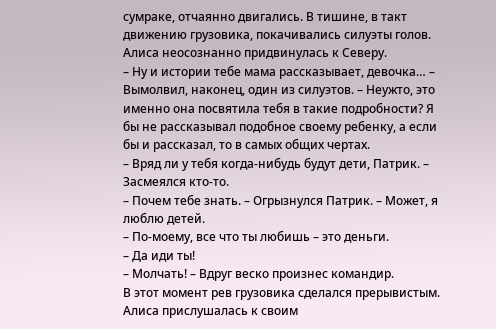сумраке, отчаянно двигались. В тишине, в такт движению грузовика, покачивались силуэты голов. Алиса неосознанно придвинулась к Северу.
– Ну и истории тебе мама рассказывает, девочка… – Вымолвил, наконец, один из силуэтов. – Неужто, это именно она посвятила тебя в такие подробности? Я бы не рассказывал подобное своему ребенку, а если бы и рассказал, то в самых общих чертах.
– Вряд ли у тебя когда-нибудь будут дети, Патрик. – Засмеялся кто-то.
– Почем тебе знать. – Огрызнулся Патрик. – Может, я люблю детей.
– По-моему, все что ты любишь – это деньги.
– Да иди ты!
– Молчать! – Вдруг веско произнес командир.
В этот момент рев грузовика сделался прерывистым. Алиса прислушалась к своим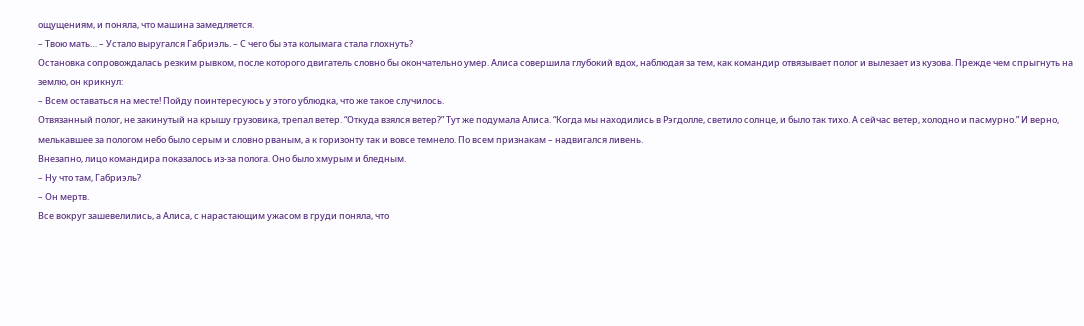ощущениям, и поняла, что машина замедляется.
– Твою мать… – Устало выругался Габриэль. – С чего бы эта колымага стала глохнуть?
Остановка сопровождалась резким рывком, после которого двигатель словно бы окончательно умер. Алиса совершила глубокий вдох, наблюдая за тем, как командир отвязывает полог и вылезает из кузова. Прежде чем спрыгнуть на землю, он крикнул:
– Всем оставаться на месте! Пойду поинтересуюсь у этого ублюдка, что же такое случилось.
Отвязанный полог, не закинутый на крышу грузовика, трепал ветер. “Откуда взялся ветер?” Тут же подумала Алиса. “Когда мы находились в Рэгдолле, светило солнце, и было так тихо. А сейчас ветер, холодно и пасмурно.” И верно, мелькавшее за пологом небо было серым и словно рваным, а к горизонту так и вовсе темнело. По всем признакам – надвигался ливень.
Внезапно, лицо командира показалось из-за полога. Оно было хмурым и бледным.
– Ну что там, Габриэль?
– Он мертв.
Все вокруг зашевелились, а Алиса, с нарастающим ужасом в груди поняла, что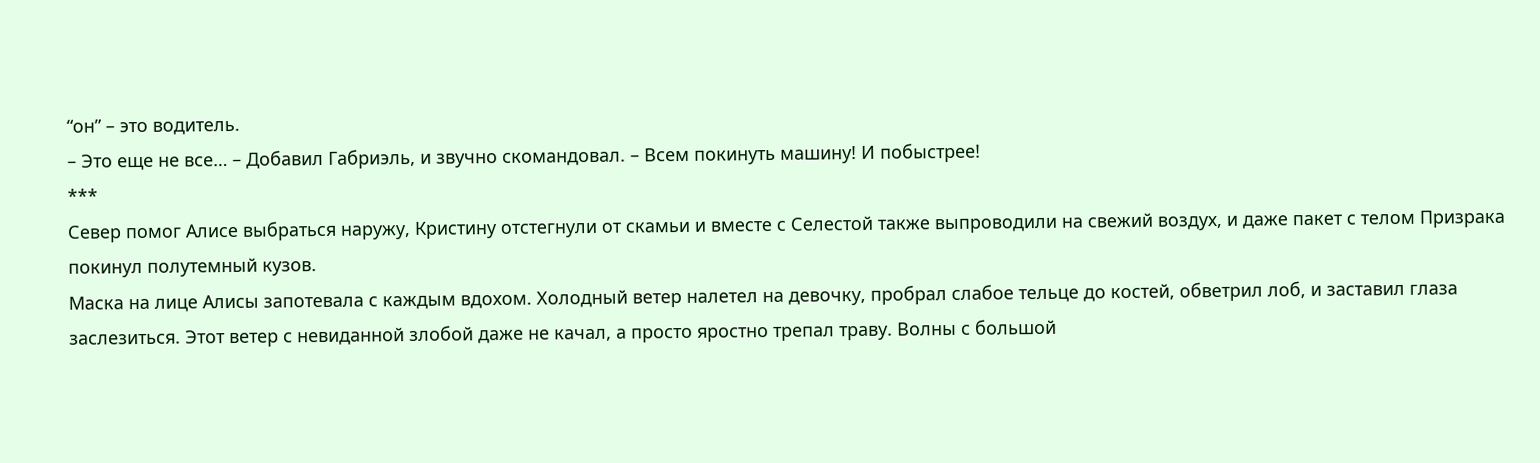“он” – это водитель.
– Это еще не все… – Добавил Габриэль, и звучно скомандовал. – Всем покинуть машину! И побыстрее!
***
Север помог Алисе выбраться наружу, Кристину отстегнули от скамьи и вместе с Селестой также выпроводили на свежий воздух, и даже пакет с телом Призрака покинул полутемный кузов.
Маска на лице Алисы запотевала с каждым вдохом. Холодный ветер налетел на девочку, пробрал слабое тельце до костей, обветрил лоб, и заставил глаза заслезиться. Этот ветер с невиданной злобой даже не качал, а просто яростно трепал траву. Волны с большой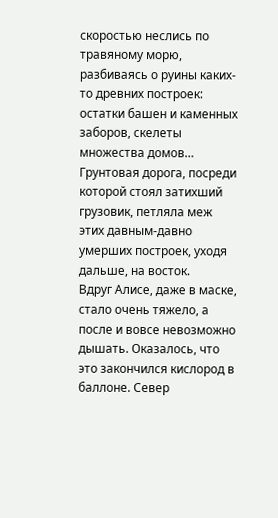скоростью неслись по травяному морю, разбиваясь о руины каких-то древних построек: остатки башен и каменных заборов, скелеты множества домов…
Грунтовая дорога, посреди которой стоял затихший грузовик, петляла меж этих давным-давно умерших построек, уходя дальше, на восток.
Вдруг Алисе, даже в маске, стало очень тяжело, а после и вовсе невозможно дышать. Оказалось, что это закончился кислород в баллоне. Север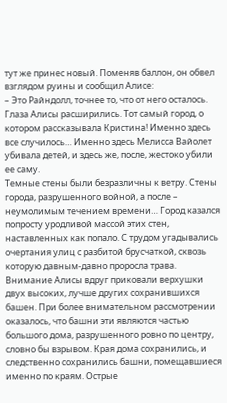тут же принес новый. Поменяв баллон, он обвел взглядом руины и сообщил Алисе:
– Это Райндолл, точнее то, что от него осталось.
Глаза Алисы расширились. Тот самый город, о котором рассказывала Кристина! Именно здесь все случилось… Именно здесь Мелисса Вайолет убивала детей, и здесь же, после, жестоко убили ее саму.
Темные стены были безразличны к ветру. Стены города, разрушенного войной, а после – неумолимым течением времени… Город казался попросту уродливой массой этих стен, наставленных как попало. С трудом угадывались очертания улиц с разбитой брусчаткой, сквозь которую давным-давно проросла трава. Внимание Алисы вдруг приковали верхушки двух высоких, лучше других сохранившихся башен. При более внимательном рассмотрении оказалось, что башни эти являются частью большого дома, разрушенного ровно по центру, словно бы взрывом. Края дома сохранились, и следственно сохранились башни, помещавшиеся именно по краям. Острые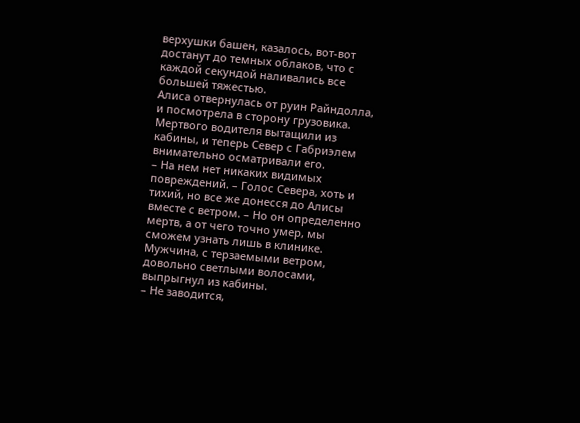верхушки башен, казалось, вот-вот достанут до темных облаков, что с каждой секундой наливались все большей тяжестью.
Алиса отвернулась от руин Райндолла, и посмотрела в сторону грузовика. Мертвого водителя вытащили из кабины, и теперь Север с Габриэлем внимательно осматривали его.
– На нем нет никаких видимых повреждений. – Голос Севера, хоть и тихий, но все же донесся до Алисы вместе с ветром. – Но он определенно мертв, а от чего точно умер, мы сможем узнать лишь в клинике.
Мужчина, с терзаемыми ветром, довольно светлыми волосами, выпрыгнул из кабины.
– Не заводится,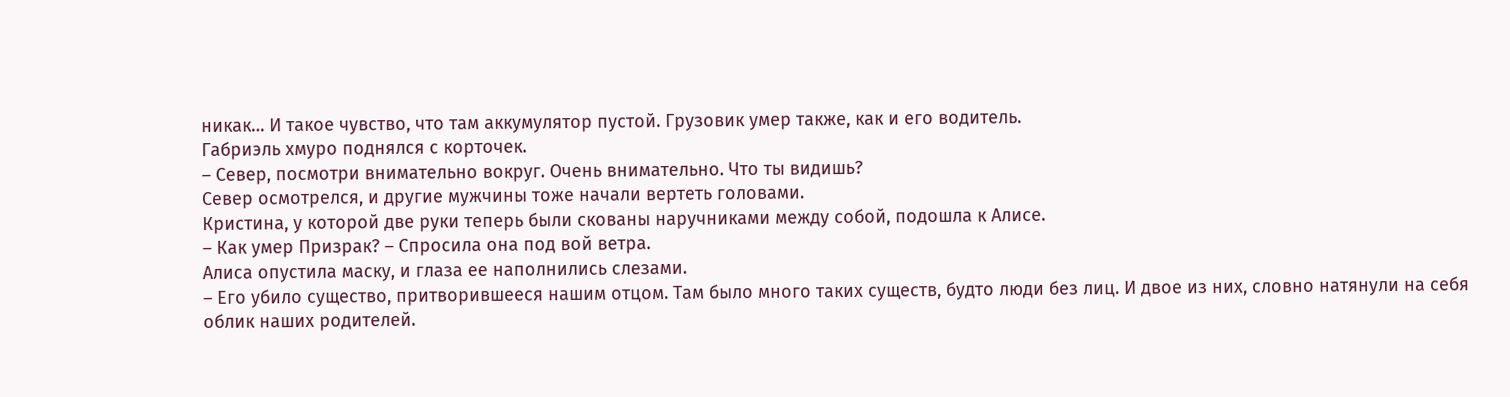никак… И такое чувство, что там аккумулятор пустой. Грузовик умер также, как и его водитель.
Габриэль хмуро поднялся с корточек.
– Север, посмотри внимательно вокруг. Очень внимательно. Что ты видишь?
Север осмотрелся, и другие мужчины тоже начали вертеть головами.
Кристина, у которой две руки теперь были скованы наручниками между собой, подошла к Алисе.
– Как умер Призрак? – Спросила она под вой ветра.
Алиса опустила маску, и глаза ее наполнились слезами.
– Его убило существо, притворившееся нашим отцом. Там было много таких существ, будто люди без лиц. И двое из них, словно натянули на себя облик наших родителей.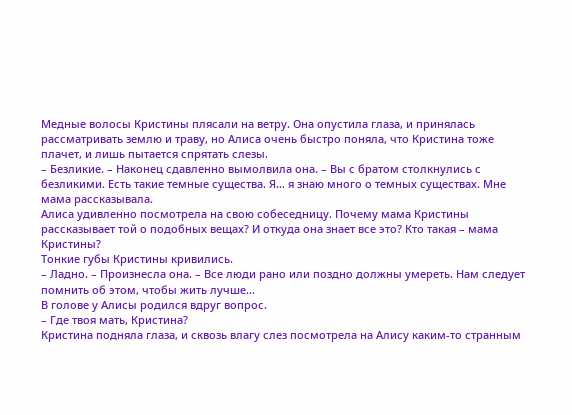Медные волосы Кристины плясали на ветру. Она опустила глаза, и принялась рассматривать землю и траву, но Алиса очень быстро поняла, что Кристина тоже плачет, и лишь пытается спрятать слезы.
– Безликие. – Наконец сдавленно вымолвила она. – Вы с братом столкнулись с безликими. Есть такие темные существа. Я… я знаю много о темных существах. Мне мама рассказывала.
Алиса удивленно посмотрела на свою собеседницу. Почему мама Кристины рассказывает той о подобных вещах? И откуда она знает все это? Кто такая – мама Кристины?
Тонкие губы Кристины кривились.
– Ладно. – Произнесла она. – Все люди рано или поздно должны умереть. Нам следует помнить об этом, чтобы жить лучше…
В голове у Алисы родился вдруг вопрос.
– Где твоя мать, Кристина?
Кристина подняла глаза, и сквозь влагу слез посмотрела на Алису каким-то странным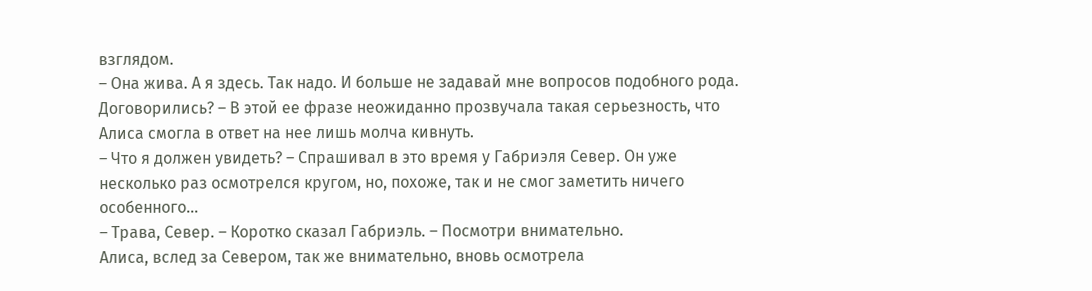взглядом.
– Она жива. А я здесь. Так надо. И больше не задавай мне вопросов подобного рода. Договорились? – В этой ее фразе неожиданно прозвучала такая серьезность, что Алиса смогла в ответ на нее лишь молча кивнуть.
– Что я должен увидеть? – Спрашивал в это время у Габриэля Север. Он уже несколько раз осмотрелся кругом, но, похоже, так и не смог заметить ничего особенного…
– Трава, Север. – Коротко сказал Габриэль. – Посмотри внимательно.
Алиса, вслед за Севером, так же внимательно, вновь осмотрела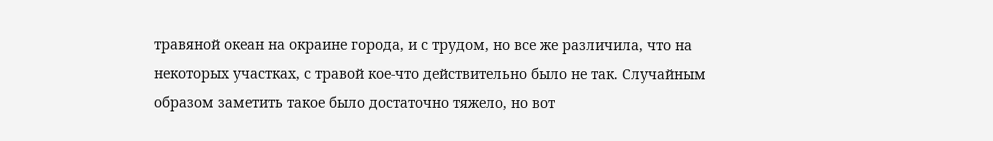травяной океан на окраине города, и с трудом, но все же различила, что на некоторых участках, с травой кое-что действительно было не так. Случайным образом заметить такое было достаточно тяжело, но вот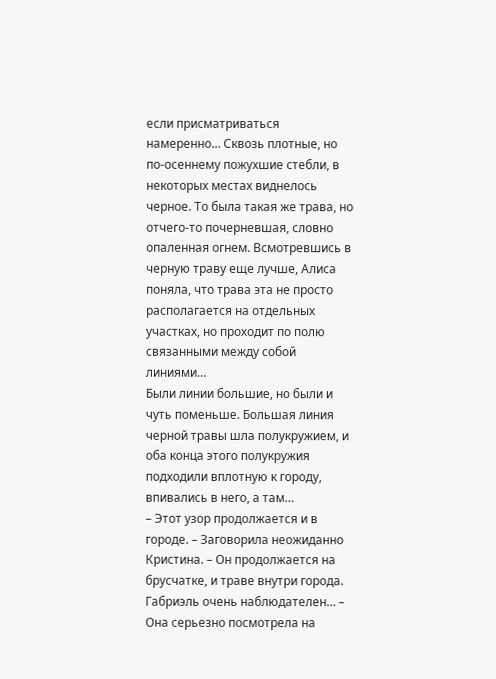если присматриваться намеренно… Сквозь плотные, но по-осеннему пожухшие стебли, в некоторых местах виднелось черное. То была такая же трава, но отчего-то почерневшая, словно опаленная огнем. Всмотревшись в черную траву еще лучше, Алиса поняла, что трава эта не просто располагается на отдельных участках, но проходит по полю связанными между собой линиями…
Были линии большие, но были и чуть поменьше. Большая линия черной травы шла полукружием, и оба конца этого полукружия подходили вплотную к городу, впивались в него, а там…
– Этот узор продолжается и в городе. – Заговорила неожиданно Кристина. – Он продолжается на брусчатке, и траве внутри города. Габриэль очень наблюдателен… – Она серьезно посмотрела на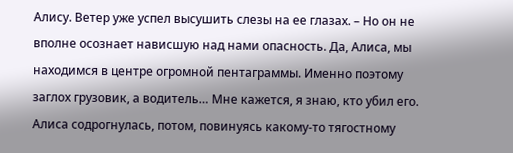Алису. Ветер уже успел высушить слезы на ее глазах. – Но он не вполне осознает нависшую над нами опасность. Да, Алиса, мы находимся в центре огромной пентаграммы. Именно поэтому заглох грузовик, а водитель… Мне кажется, я знаю, кто убил его.
Алиса содрогнулась, потом, повинуясь какому-то тягостному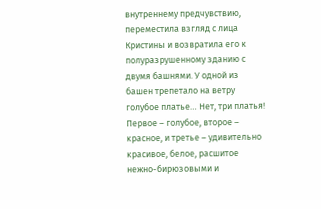внутреннему предчувствию, переместила взгляд с лица Кристины и возвратила его к полуразрушенному зданию с двумя башнями. У одной из башен трепетало на ветру голубое платье… Нет, три платья! Первое – голубое, второе – красное, и третье – удивительно красивое, белое, расшитое нежно-бирюзовыми и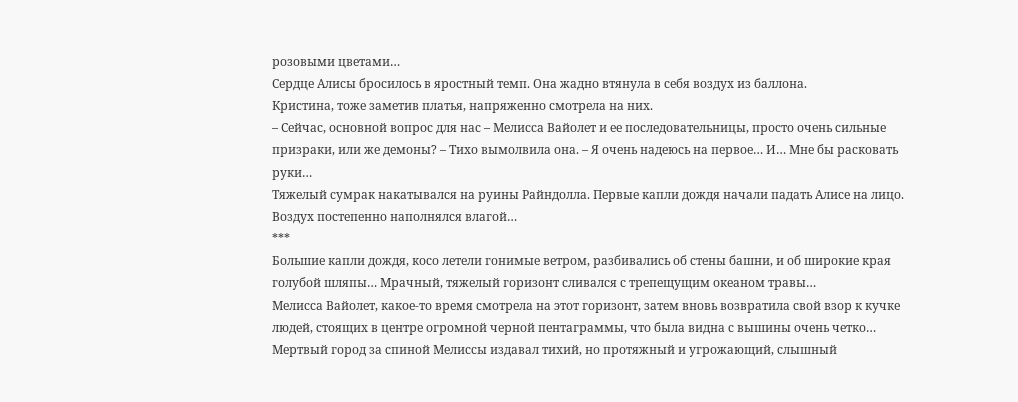розовыми цветами…
Сердце Алисы бросилось в яростный темп. Она жадно втянула в себя воздух из баллона.
Кристина, тоже заметив платья, напряженно смотрела на них.
– Сейчас, основной вопрос для нас – Мелисса Вайолет и ее последовательницы, просто очень сильные призраки, или же демоны? – Тихо вымолвила она. – Я очень надеюсь на первое… И… Мне бы расковать руки…
Тяжелый сумрак накатывался на руины Райндолла. Первые капли дождя начали падать Алисе на лицо. Воздух постепенно наполнялся влагой…
***
Большие капли дождя, косо летели гонимые ветром, разбивались об стены башни, и об широкие края голубой шляпы… Мрачный, тяжелый горизонт сливался с трепещущим океаном травы…
Мелисса Вайолет, какое-то время смотрела на этот горизонт, затем вновь возвратила свой взор к кучке людей, стоящих в центре огромной черной пентаграммы, что была видна с вышины очень четко…
Мертвый город за спиной Мелиссы издавал тихий, но протяжный и угрожающий, слышный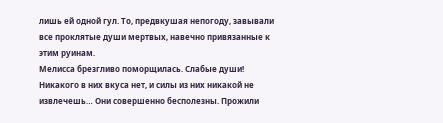лишь ей одной гул. То, предвкушая непогоду, завывали все проклятые души мертвых, навечно привязанные к этим руинам.
Мелисса брезгливо поморщилась. Слабые души! Никакого в них вкуса нет, и силы из них никакой не извлечешь… Они совершенно бесполезны. Прожили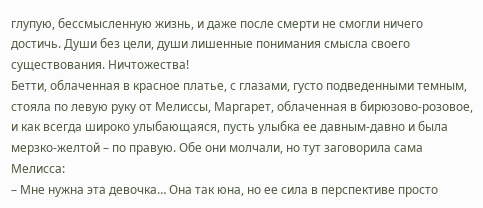глупую, бессмысленную жизнь, и даже после смерти не смогли ничего достичь. Души без цели, души лишенные понимания смысла своего существования. Ничтожества!
Бетти, облаченная в красное платье, с глазами, густо подведенными темным, стояла по левую руку от Мелиссы, Маргарет, облаченная в бирюзово-розовое, и как всегда широко улыбающаяся, пусть улыбка ее давным-давно и была мерзко-желтой – по правую. Обе они молчали, но тут заговорила сама Мелисса:
– Мне нужна эта девочка… Она так юна, но ее сила в перспективе просто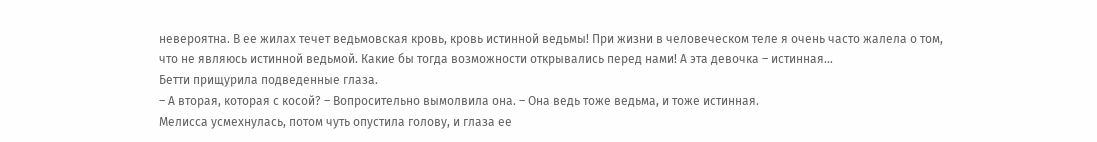невероятна. В ее жилах течет ведьмовская кровь, кровь истинной ведьмы! При жизни в человеческом теле я очень часто жалела о том, что не являюсь истинной ведьмой. Какие бы тогда возможности открывались перед нами! А эта девочка – истинная…
Бетти прищурила подведенные глаза.
– А вторая, которая с косой? – Вопросительно вымолвила она. – Она ведь тоже ведьма, и тоже истинная.
Мелисса усмехнулась, потом чуть опустила голову, и глаза ее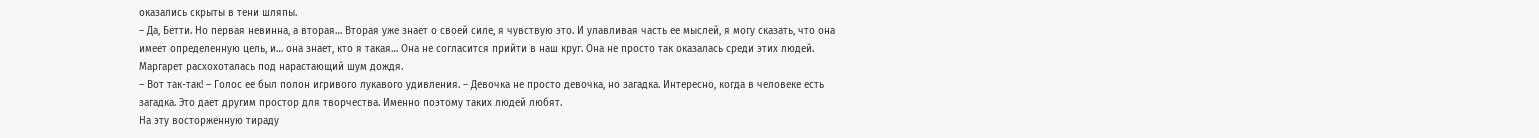оказались скрыты в тени шляпы.
– Да, Бетти. Но первая невинна, а вторая… Вторая уже знает о своей силе, я чувствую это. И улавливая часть ее мыслей, я могу сказать, что она имеет определенную цель, и… она знает, кто я такая… Она не согласится прийти в наш круг. Она не просто так оказалась среди этих людей.
Маргарет расхохоталась под нарастающий шум дождя.
– Вот так-так! – Голос ее был полон игривого лукавого удивления. – Девочка не просто девочка, но загадка. Интересно, когда в человеке есть загадка. Это дает другим простор для творчества. Именно поэтому таких людей любят.
На эту восторженную тираду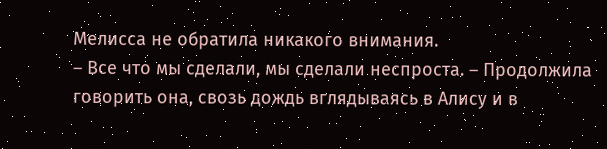Мелисса не обратила никакого внимания.
– Все что мы сделали, мы сделали неспроста. – Продолжила говорить она, свозь дождь вглядываясь в Алису и в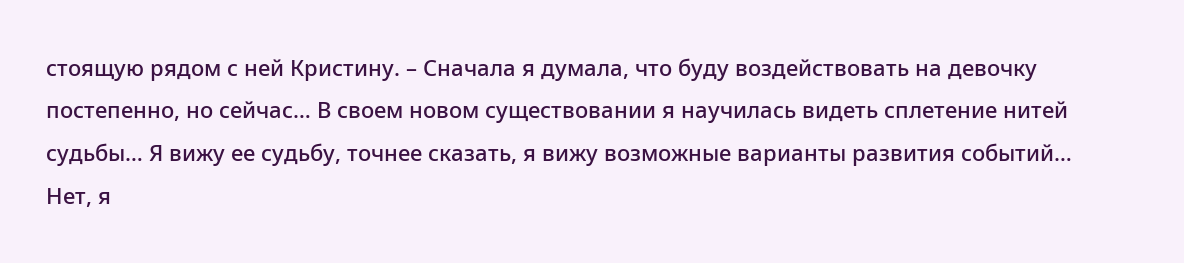стоящую рядом с ней Кристину. – Сначала я думала, что буду воздействовать на девочку постепенно, но сейчас… В своем новом существовании я научилась видеть сплетение нитей судьбы… Я вижу ее судьбу, точнее сказать, я вижу возможные варианты развития событий… Нет, я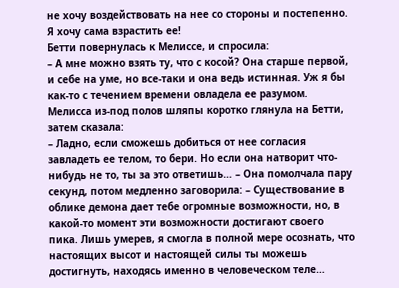не хочу воздействовать на нее со стороны и постепенно. Я хочу сама взрастить ее!
Бетти повернулась к Мелиссе, и спросила:
– А мне можно взять ту, что с косой? Она старше первой, и себе на уме, но все-таки и она ведь истинная. Уж я бы как-то с течением времени овладела ее разумом.
Мелисса из-под полов шляпы коротко глянула на Бетти, затем сказала:
– Ладно, если сможешь добиться от нее согласия завладеть ее телом, то бери. Но если она натворит что-нибудь не то, ты за это ответишь… – Она помолчала пару секунд, потом медленно заговорила: – Существование в облике демона дает тебе огромные возможности, но, в какой-то момент эти возможности достигают своего пика. Лишь умерев, я смогла в полной мере осознать, что настоящих высот и настоящей силы ты можешь достигнуть, находясь именно в человеческом теле…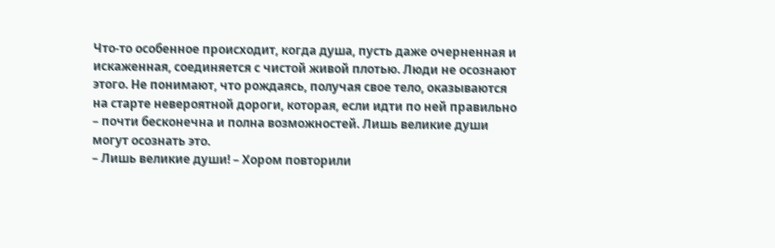Что-то особенное происходит, когда душа, пусть даже очерненная и искаженная, соединяется с чистой живой плотью. Люди не осознают этого. Не понимают, что рождаясь, получая свое тело, оказываются на старте невероятной дороги, которая, если идти по ней правильно – почти бесконечна и полна возможностей. Лишь великие души могут осознать это.
– Лишь великие души! – Хором повторили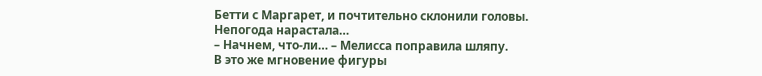Бетти с Маргарет, и почтительно склонили головы.
Непогода нарастала…
– Начнем, что-ли… – Мелисса поправила шляпу.
В это же мгновение фигуры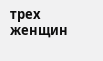трех женщин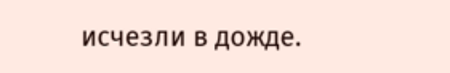исчезли в дожде.